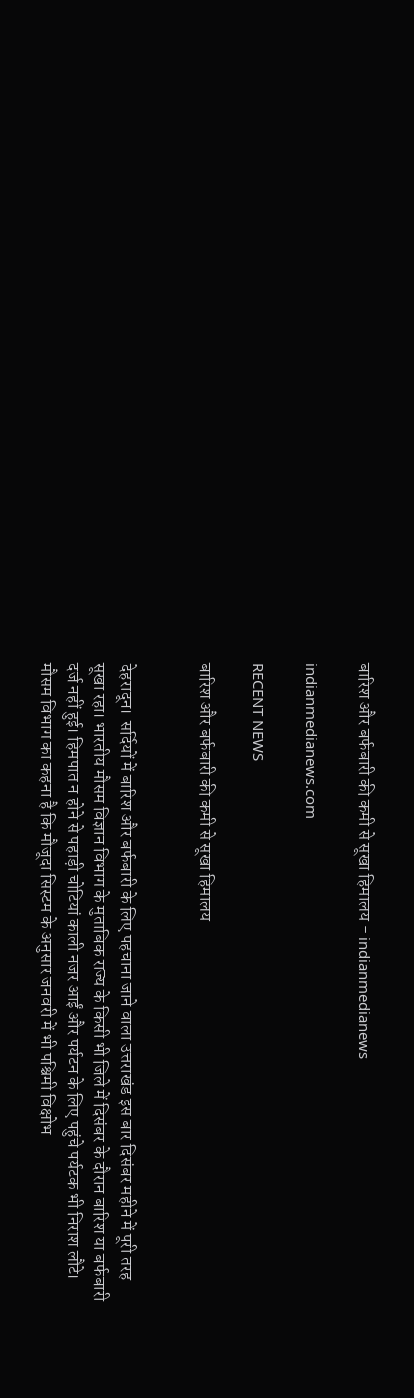बारिश और बर्फबारी की कमी से सूखा हिमालय - indianmedianews

indianmedianews.com

RECENT NEWS

बारिश और बर्फबारी की कमी से सूखा हिमालय


देहरादून।  सर्दियों में बारिश और बर्फबारी के लिए पहचाना जाने वाला उत्तराखंड इस बार दिसंबर महीने में पूरी तरह सूखा रहा। भारतीय मौसम विज्ञान विभाग के मुताबिक राज्य के किसी भी जिले में दिसंबर के दौरान बारिश या बर्फबारी दर्ज नहीं हुई। हिमपात न होने से पहाड़ी चोटियां काली नजर आईं और पर्यटन के लिए पहुंचे पर्यटक भी निराश लौटे। मौसम विभाग का कहना है कि मौजूदा सिस्टम के अनुसार जनवरी में भी पश्चिमी विक्षोभ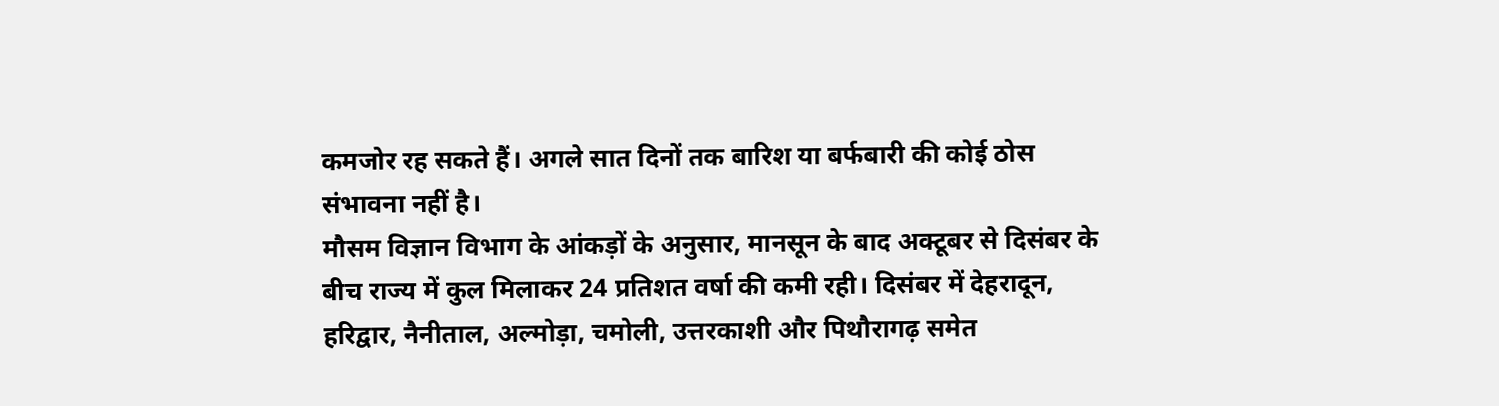कमजोर रह सकते हैं। अगले सात दिनों तक बारिश या बर्फबारी की कोई ठोस संभावना नहीं है।
मौसम विज्ञान विभाग के आंकड़ों के अनुसार, मानसून के बाद अक्टूबर से दिसंबर के बीच राज्य में कुल मिलाकर 24 प्रतिशत वर्षा की कमी रही। दिसंबर में देहरादून, हरिद्वार, नैनीताल, अल्मोड़ा, चमोली, उत्तरकाशी और पिथौरागढ़ समेत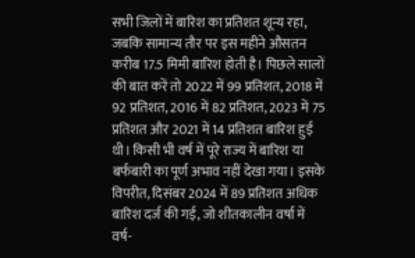सभी जिलों में बारिश का प्रतिशत शून्य रहा, जबकि सामान्य तौर पर इस महीने औसतन करीब 17.5 मिमी बारिश होती है। पिछले सालों की बात करें तो 2022 में 99 प्रतिशत, 2018 में 92 प्रतिशत, 2016 में 82 प्रतिशत, 2023 में 75 प्रतिशत और 2021 में 14 प्रतिशत बारिश हुई थी। किसी भी वर्ष में पूरे राज्य में बारिश या बर्फबारी का पूर्ण अभाव नहीं देखा गया। इसके विपरीत, दिसंबर 2024 में 89 प्रतिशत अधिक बारिश दर्ज की गई, जो शीतकालीन वर्षा में वर्ष-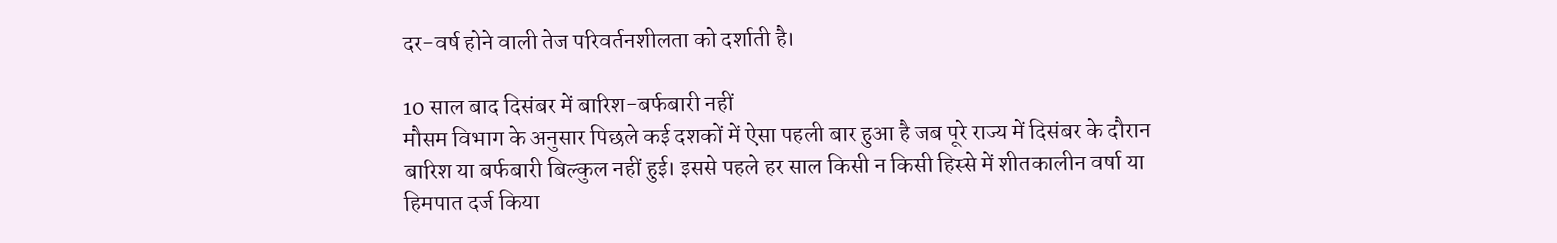दर-वर्ष होने वाली तेज परिवर्तनशीलता को दर्शाती है।

10 साल बाद दिसंबर में बारिश-बर्फबारी नहीं
मौसम विभाग के अनुसार पिछले कई दशकों में ऐसा पहली बार हुआ है जब पूरे राज्य में दिसंबर के दौरान बारिश या बर्फबारी बिल्कुल नहीं हुई। इससे पहले हर साल किसी न किसी हिस्से में शीतकालीन वर्षा या हिमपात दर्ज किया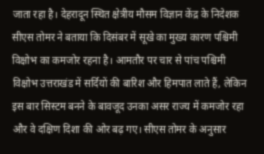जाता रहा है। देहरादून स्थित क्षेत्रीय मौसम विज्ञान केंद्र के निदेशक सीएस तोमर ने बताया कि दिसंबर में सूखे का मुख्य कारण पश्चिमी विक्षोभ का कमजोर रहना है। आमतौर पर चार से पांच पश्चिमी विक्षोभ उत्तराखंड में सर्दियों की बारिश और हिमपात लाते हैं, लेकिन इस बार सिस्टम बनने के बावजूद उनका असर राज्य में कमजोर रहा और वे दक्षिण दिशा की ओर बढ़ गए। सीएस तोमर के अनुसार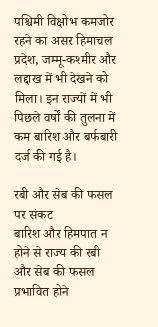पश्चिमी विक्षोभ कमजोर रहने का असर हिमाचल प्रदेश, जम्मू-कश्मीर और लद्दाख में भी देखने को मिला। इन राज्यों में भी पिछले वर्षों की तुलना में कम बारिश और बर्फबारी दर्ज की गई है।

रबी और सेब की फसल पर संकट
बारिश और हिमपात न होने से राज्य की रबी और सेब की फसल प्रभावित होने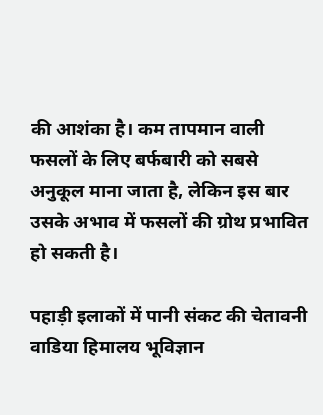की आशंका है। कम तापमान वाली फसलों के लिए बर्फबारी को सबसे अनुकूल माना जाता है, लेकिन इस बार उसके अभाव में फसलों की ग्रोथ प्रभावित हो सकती है।

पहाड़ी इलाकों में पानी संकट की चेतावनी
वाडिया हिमालय भूविज्ञान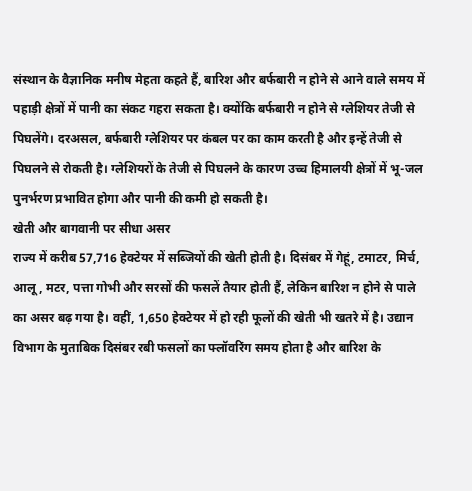संस्थान के वैज्ञानिक मनीष मेहता कहते हैं, बारिश और बर्फबारी न होने से आने वाले समय में पहाड़ी क्षेत्रों में पानी का संकट गहरा सकता है। क्योंकि बर्फबारी न होने से ग्लेशियर तेजी से पिघलेंगे। दरअसल, बर्फबारी ग्लेशियर पर कंबल पर का काम करती है और इन्हें तेजी से पिघलने से रोकती है। ग्लेशियरों के तेजी से पिघलने के कारण उच्च हिमालयी क्षेत्रों में भू-जल पुनर्भरण प्रभावित होगा और पानी की कमी हो सकती है।
खेती और बागवानी पर सीधा असर
राज्य में करीब 57,716 हेक्टेयर में सब्जियों की खेती होती है। दिसंबर में गेहूं, टमाटर, मिर्च, आलू, मटर, पत्ता गोभी और सरसों की फसलें तैयार होती हैं, लेकिन बारिश न होने से पाले का असर बढ़ गया है। वहीं, 1,650 हेक्टेयर में हो रही फूलों की खेती भी खतरे में है। उद्यान विभाग के मुताबिक दिसंबर रबी फसलों का फ्लॉवरिंग समय होता है और बारिश के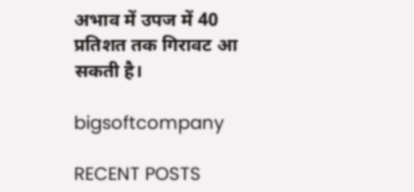अभाव में उपज में 40 प्रतिशत तक गिरावट आ सकती है।

bigsoftcompany

RECENT POSTS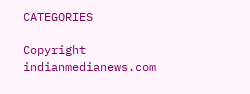CATEGORIES

Copyright indianmedianews.com